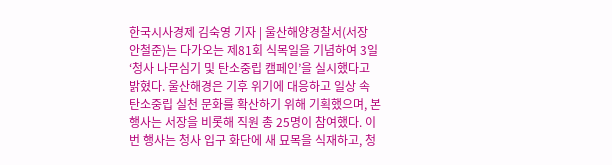한국시사경제 김숙영 기자 | 울산해양경찰서(서장 안철준)는 다가오는 제81회 식목일을 기념하여 3일 ‘청사 나무심기 및 탄소중립 캠페인’을 실시했다고 밝혔다. 울산해경은 기후 위기에 대응하고 일상 속 탄소중립 실천 문화를 확산하기 위해 기획했으며, 본 행사는 서장을 비롯해 직원 총 25명이 참여했다. 이번 행사는 청사 입구 화단에 새 묘목을 식재하고, 청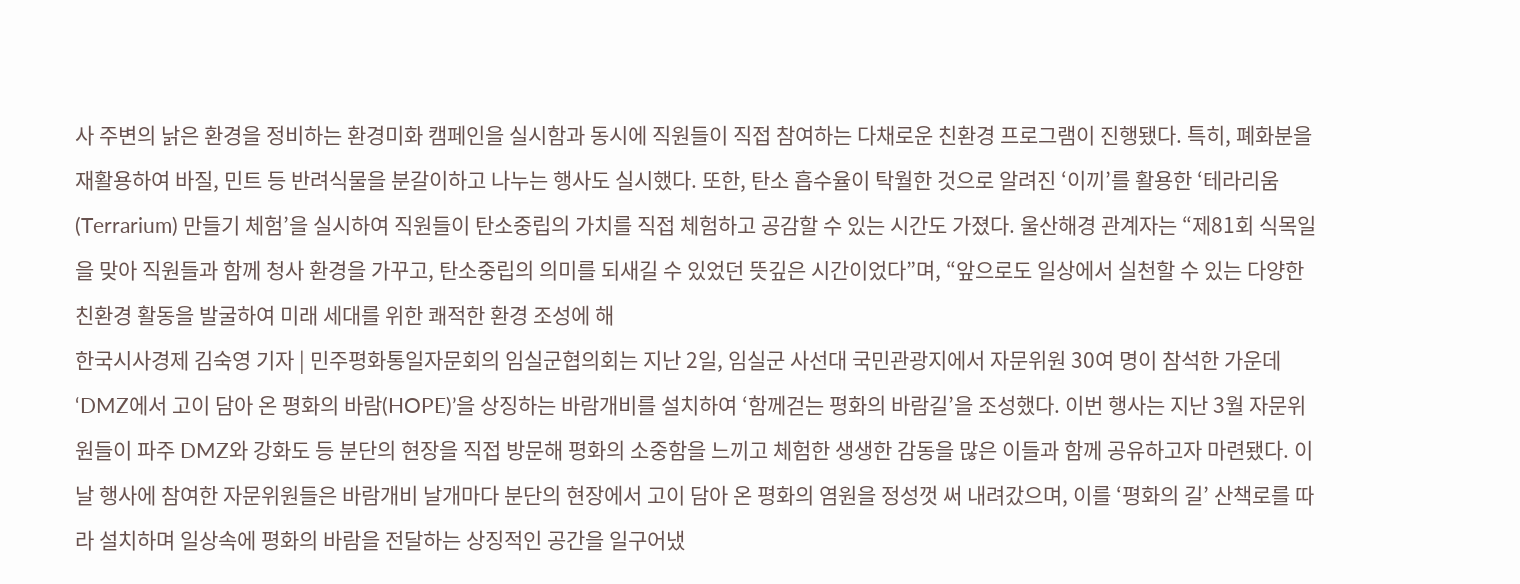사 주변의 낡은 환경을 정비하는 환경미화 캠페인을 실시함과 동시에 직원들이 직접 참여하는 다채로운 친환경 프로그램이 진행됐다. 특히, 폐화분을 재활용하여 바질, 민트 등 반려식물을 분갈이하고 나누는 행사도 실시했다. 또한, 탄소 흡수율이 탁월한 것으로 알려진 ‘이끼’를 활용한 ‘테라리움(Terrarium) 만들기 체험’을 실시하여 직원들이 탄소중립의 가치를 직접 체험하고 공감할 수 있는 시간도 가졌다. 울산해경 관계자는 “제81회 식목일을 맞아 직원들과 함께 청사 환경을 가꾸고, 탄소중립의 의미를 되새길 수 있었던 뜻깊은 시간이었다”며, “앞으로도 일상에서 실천할 수 있는 다양한 친환경 활동을 발굴하여 미래 세대를 위한 쾌적한 환경 조성에 해
한국시사경제 김숙영 기자 | 민주평화통일자문회의 임실군협의회는 지난 2일, 임실군 사선대 국민관광지에서 자문위원 30여 명이 참석한 가운데 ‘DMZ에서 고이 담아 온 평화의 바람(HOPE)’을 상징하는 바람개비를 설치하여 ‘함께걷는 평화의 바람길’을 조성했다. 이번 행사는 지난 3월 자문위원들이 파주 DMZ와 강화도 등 분단의 현장을 직접 방문해 평화의 소중함을 느끼고 체험한 생생한 감동을 많은 이들과 함께 공유하고자 마련됐다. 이날 행사에 참여한 자문위원들은 바람개비 날개마다 분단의 현장에서 고이 담아 온 평화의 염원을 정성껏 써 내려갔으며, 이를 ‘평화의 길’ 산책로를 따라 설치하며 일상속에 평화의 바람을 전달하는 상징적인 공간을 일구어냈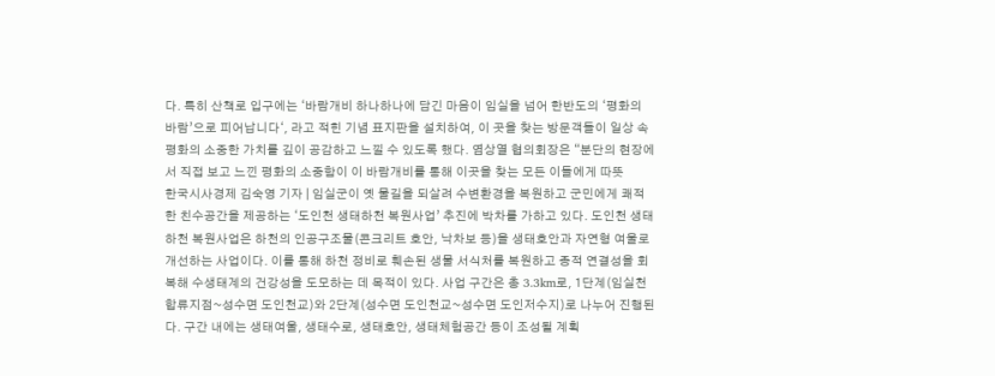다. 특히 산책로 입구에는 ‘바람개비 하나하나에 담긴 마음이 임실을 넘어 한반도의 ‘평화의 바람’으로 피어납니다‘, 라고 적힌 기념 표지판을 설치하여, 이 곳을 찾는 방문객들이 일상 속 평화의 소중한 가치를 깊이 공감하고 느낄 수 있도록 했다. 염상열 협의회장은 “분단의 현장에서 직접 보고 느낀 평화의 소중함이 이 바람개비를 통해 이곳을 찾는 모든 이들에게 따뜻
한국시사경제 김숙영 기자 | 임실군이 옛 물길을 되살려 수변환경을 복원하고 군민에게 쾌적한 친수공간을 제공하는 ‘도인천 생태하천 복원사업’ 추진에 박차를 가하고 있다. 도인천 생태하천 복원사업은 하천의 인공구조물(콘크리트 호안, 낙차보 등)을 생태호안과 자연형 여울로 개선하는 사업이다. 이를 통해 하천 정비로 훼손된 생물 서식처를 복원하고 종적 연결성을 회복해 수생태계의 건강성을 도모하는 데 목적이 있다. 사업 구간은 총 3.3km로, 1단계(임실천 합류지점~성수면 도인천교)와 2단계(성수면 도인천교~성수면 도인저수지)로 나누어 진행된다. 구간 내에는 생태여울, 생태수로, 생태호안, 생태체험공간 등이 조성될 계획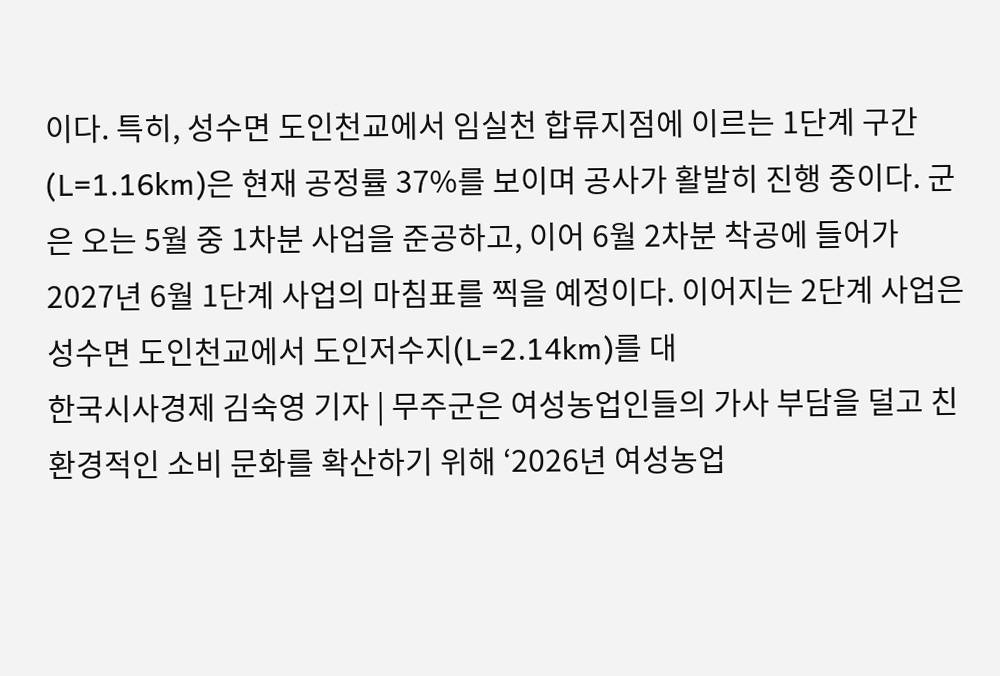이다. 특히, 성수면 도인천교에서 임실천 합류지점에 이르는 1단계 구간(L=1.16km)은 현재 공정률 37%를 보이며 공사가 활발히 진행 중이다. 군은 오는 5월 중 1차분 사업을 준공하고, 이어 6월 2차분 착공에 들어가 2027년 6월 1단계 사업의 마침표를 찍을 예정이다. 이어지는 2단계 사업은 성수면 도인천교에서 도인저수지(L=2.14km)를 대
한국시사경제 김숙영 기자 | 무주군은 여성농업인들의 가사 부담을 덜고 친환경적인 소비 문화를 확산하기 위해 ‘2026년 여성농업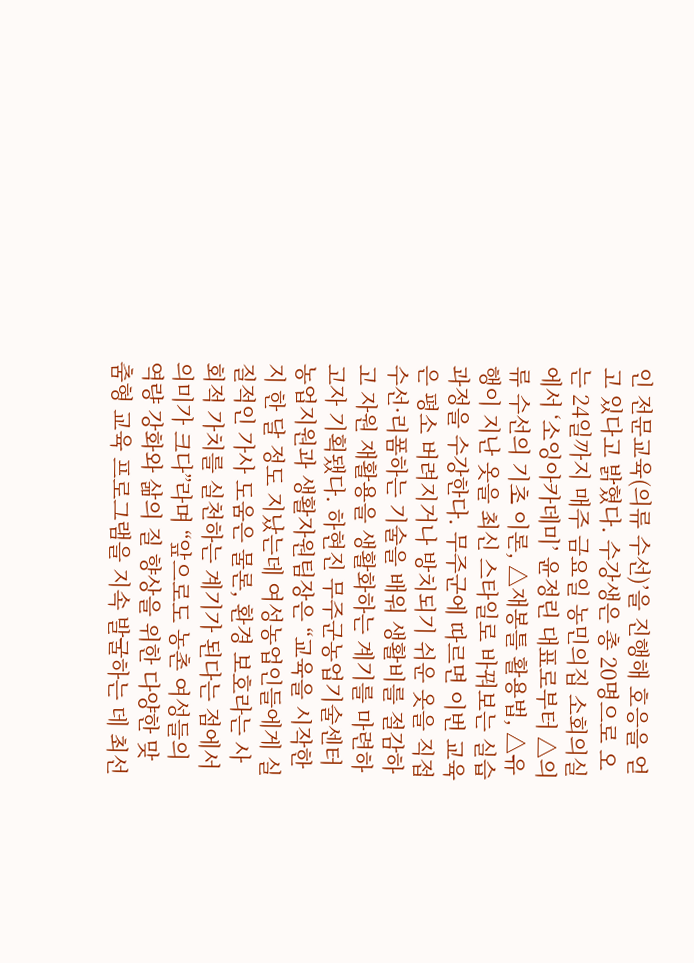인 전문교육(의류 수선)’을 진행해 호응을 얻고 있다고 밝혔다. 수강생은 총 20명으로 오는 24일까지 매주 금요일 농민의집 소회의실에서 ‘소잉아카데미’ 윤정린 대표로부터 △의류 수선의 기초 이론, △재봉틀 활용법, △유행이 지난 옷을 최신 스타일로 바꿔보는 실습 과정을 수강한다. 무주군에 따르면 이번 교육은 평소 버려지거나 방치되기 쉬운 옷을 직접 수선·리폼하는 기술을 배워 생활비를 절감하고 자원 재활용을 생활화하는 계기를 마련하고자 기획됐다. 하현진 무주군농업기술센터 농업지원과 생활자원팀장은 “교육을 시작한 지 한 달 정도 지났는데 여성농업인들에게 실질적인 가사 도움은 물론, 환경 보호라는 사회적 가치를 실천하는 계기가 된다는 점에서 의미가 크다”라며 “앞으로도 농촌 여성들의 역량 강화와 삶의 질 향상을 위한 다양한 맞춤형 교육 프로그램을 지속 발굴하는 데 최선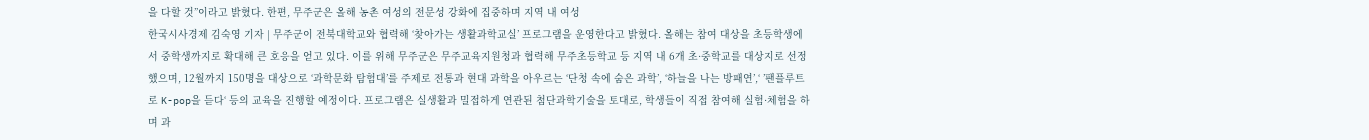을 다할 것”이라고 밝혔다. 한편, 무주군은 올해 농촌 여성의 전문성 강화에 집중하며 지역 내 여성
한국시사경제 김숙영 기자 | 무주군이 전북대학교와 협력해 ‘찾아가는 생활과학교실’ 프로그램을 운영한다고 밝혔다. 올해는 참여 대상을 초등학생에서 중학생까지로 확대해 큰 호응을 얻고 있다. 이를 위해 무주군은 무주교육지원청과 협력해 무주초등학교 등 지역 내 6개 초·중학교를 대상지로 선정했으며, 12월까지 150명을 대상으로 ‘과학문화 탐험대’를 주제로 전통과 현대 과학을 아우르는 ‘단청 속에 숨은 과학’, ‘하늘을 나는 방패연’,‘ ’팬플루트로 K-pop을 듣다‘ 등의 교육을 진행할 예정이다. 프로그램은 실생활과 밀접하게 연관된 첨단과학기술을 토대로, 학생들이 직접 참여해 실험·체험을 하며 과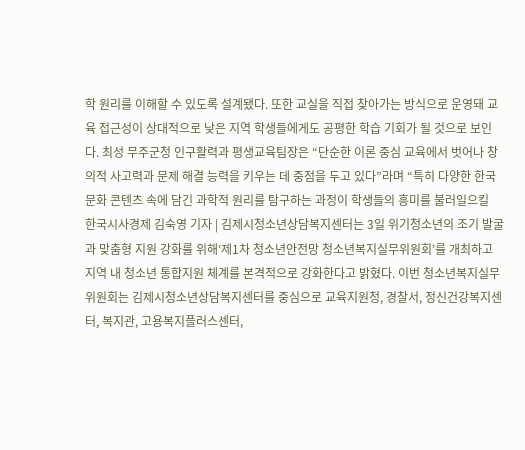학 원리를 이해할 수 있도록 설계됐다. 또한 교실을 직접 찾아가는 방식으로 운영돼 교육 접근성이 상대적으로 낮은 지역 학생들에게도 공평한 학습 기회가 될 것으로 보인다. 최성 무주군청 인구활력과 평생교육팀장은 “단순한 이론 중심 교육에서 벗어나 창의적 사고력과 문제 해결 능력을 키우는 데 중점을 두고 있다”라며 “특히 다양한 한국 문화 콘텐츠 속에 담긴 과학적 원리를 탐구하는 과정이 학생들의 흥미를 불러일으킬
한국시사경제 김숙영 기자 | 김제시청소년상담복지센터는 3일 위기청소년의 조기 발굴과 맞춤형 지원 강화를 위해‘제1차 청소년안전망 청소년복지실무위원회’를 개최하고 지역 내 청소년 통합지원 체계를 본격적으로 강화한다고 밝혔다. 이번 청소년복지실무위원회는 김제시청소년상담복지센터를 중심으로 교육지원청, 경찰서, 정신건강복지센터, 복지관, 고용복지플러스센터,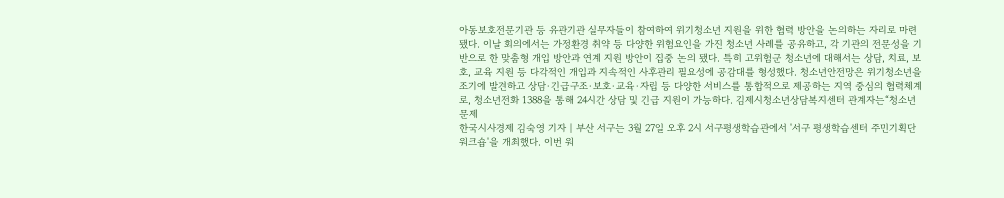아동보호전문기관 등 유관기관 실무자들이 참여하여 위기청소년 지원을 위한 협력 방안을 논의하는 자리로 마련됐다. 이날 회의에서는 가정환경 취약 등 다양한 위험요인을 가진 청소년 사례를 공유하고, 각 기관의 전문성을 기반으로 한 맞춤형 개입 방안과 연계 지원 방안이 집중 논의 됐다. 특히 고위험군 청소년에 대해서는 상담, 치료, 보호, 교육 지원 등 다각적인 개입과 지속적인 사후관리 필요성에 공감대를 형성했다. 청소년안전망은 위기청소년을 조기에 발견하고 상담·긴급구조·보호·교육·자립 등 다양한 서비스를 통합적으로 제공하는 지역 중심의 협력체계로, 청소년전화 1388을 통해 24시간 상담 및 긴급 지원이 가능하다. 김제시청소년상담복지센터 관계자는“청소년 문제
한국시사경제 김숙영 기자 | 부산 서구는 3월 27일 오후 2시 서구평생학습관에서 '서구 평생학습센터 주민기획단 워크숍'을 개최했다. 이번 워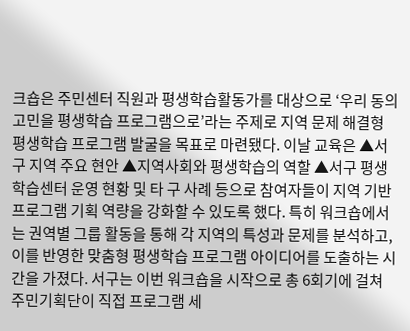크숍은 주민센터 직원과 평생학습활동가를 대상으로 ‘우리 동의 고민을 평생학습 프로그램으로’라는 주제로 지역 문제 해결형 평생학습 프로그램 발굴을 목표로 마련됐다. 이날 교육은 ▲서구 지역 주요 현안 ▲지역사회와 평생학습의 역할 ▲서구 평생학습센터 운영 현황 및 타 구 사례 등으로 참여자들이 지역 기반 프로그램 기획 역량을 강화할 수 있도록 했다. 특히 워크숍에서는 권역별 그룹 활동을 통해 각 지역의 특성과 문제를 분석하고, 이를 반영한 맞춤형 평생학습 프로그램 아이디어를 도출하는 시간을 가졌다. 서구는 이번 워크숍을 시작으로 총 6회기에 걸쳐 주민기획단이 직접 프로그램 세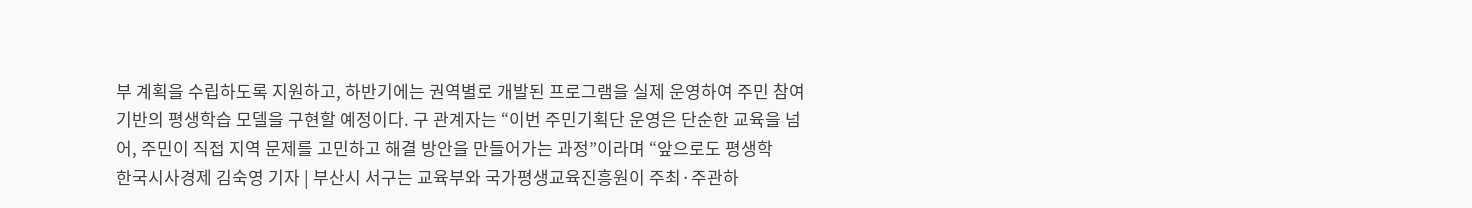부 계획을 수립하도록 지원하고, 하반기에는 권역별로 개발된 프로그램을 실제 운영하여 주민 참여 기반의 평생학습 모델을 구현할 예정이다. 구 관계자는 “이번 주민기획단 운영은 단순한 교육을 넘어, 주민이 직접 지역 문제를 고민하고 해결 방안을 만들어가는 과정”이라며 “앞으로도 평생학
한국시사경제 김숙영 기자 | 부산시 서구는 교육부와 국가평생교육진흥원이 주최·주관하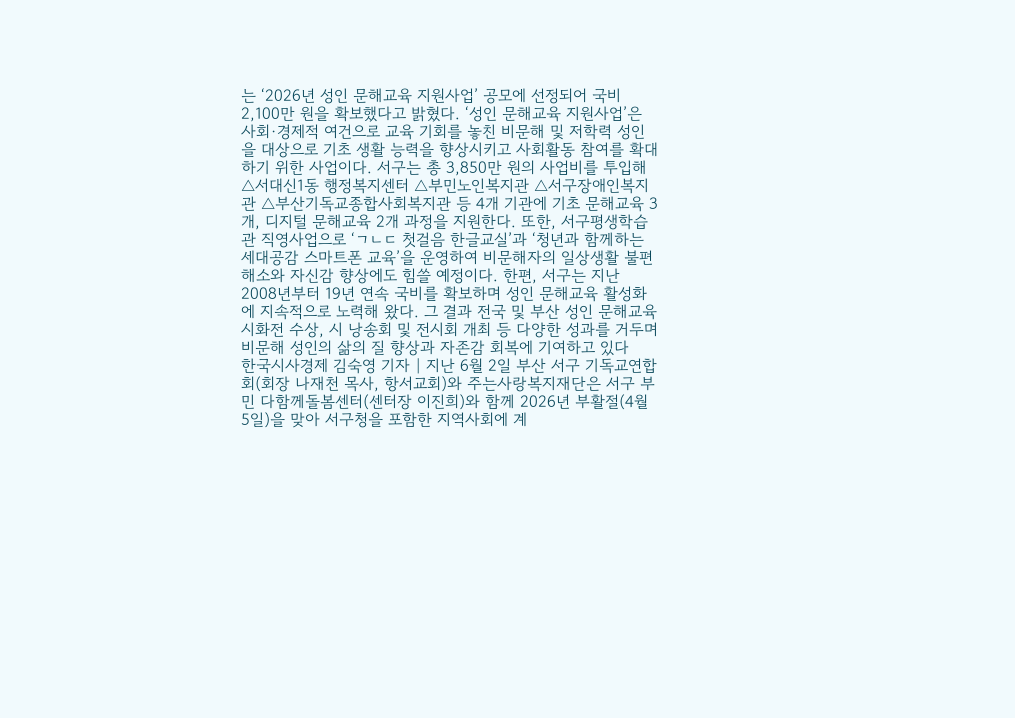는 ‘2026년 성인 문해교육 지원사업’ 공모에 선정되어 국비 2,100만 원을 확보했다고 밝혔다. ‘성인 문해교육 지원사업’은 사회·경제적 여건으로 교육 기회를 놓친 비문해 및 저학력 성인을 대상으로 기초 생활 능력을 향상시키고 사회활동 참여를 확대하기 위한 사업이다. 서구는 총 3,850만 원의 사업비를 투입해 △서대신1동 행정복지센터 △부민노인복지관 △서구장애인복지관 △부산기독교종합사회복지관 등 4개 기관에 기초 문해교육 3개, 디지털 문해교육 2개 과정을 지원한다. 또한, 서구평생학습관 직영사업으로 ‘ㄱㄴㄷ 첫걸음 한글교실’과 ‘청년과 함께하는 세대공감 스마트폰 교육’을 운영하여 비문해자의 일상생활 불편 해소와 자신감 향상에도 힘쓸 예정이다. 한편, 서구는 지난 2008년부터 19년 연속 국비를 확보하며 성인 문해교육 활성화에 지속적으로 노력해 왔다. 그 결과 전국 및 부산 성인 문해교육 시화전 수상, 시 낭송회 및 전시회 개최 등 다양한 성과를 거두며 비문해 성인의 삶의 질 향상과 자존감 회복에 기여하고 있다
한국시사경제 김숙영 기자 | 지난 6월 2일 부산 서구 기독교연합회(회장 나재천 목사, 항서교회)와 주는사랑복지재단은 서구 부민 다함께돌봄센터(센터장 이진희)와 함께 2026년 부활절(4월 5일)을 맞아 서구청을 포함한 지역사회에 계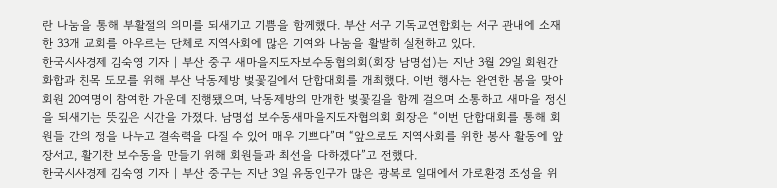란 나눔을 통해 부활절의 의미를 되새기고 기쁨을 함께했다. 부산 서구 기독교연합회는 서구 관내에 소재한 33개 교회를 아우르는 단체로 지역사회에 많은 기여와 나눔을 활발히 실천하고 있다.
한국시사경제 김숙영 기자 | 부산 중구 새마을지도자보수동협의회(회장 남명섭)는 지난 3월 29일 회원간 화합과 친목 도모를 위해 부산 낙동제방 벛꽃길에서 단합대회를 개최했다. 이번 행사는 완연한 봄을 맞아 회원 20여명이 참여한 가운데 진행됐으며, 낙동제방의 만개한 벛꽃길을 함께 걸으며 소통하고 새마을 정신을 되새기는 뜻깊은 시간을 가졌다. 남명섭 보수동새마을지도자협의회 회장은 “이번 단합대회를 통해 회원들 간의 정을 나누고 결속력을 다질 수 있어 매우 기쁘다”며 “앞으로도 지역사회를 위한 봉사 활동에 앞장서고, 활기찬 보수동을 만들기 위해 회원들과 최선을 다하겠다”고 전했다.
한국시사경제 김숙영 기자 | 부산 중구는 지난 3일 유동인구가 많은 광복로 일대에서 가로환경 조성을 위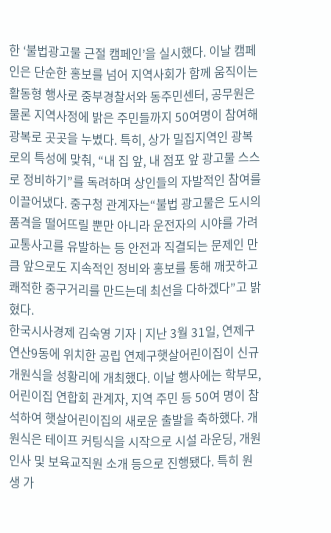한 ‘불법광고물 근절 캠페인’을 실시했다. 이날 캠페인은 단순한 홍보를 넘어 지역사회가 함께 움직이는 활동형 행사로 중부경찰서와 동주민센터, 공무원은 물론 지역사정에 밝은 주민들까지 50여명이 참여해 광복로 곳곳을 누볐다. 특히, 상가 밀집지역인 광복로의 특성에 맞춰, “내 집 앞, 내 점포 앞 광고물 스스로 정비하기”를 독려하며 상인들의 자발적인 참여를 이끌어냈다. 중구청 관계자는“불법 광고물은 도시의 품격을 떨어뜨릴 뿐만 아니라 운전자의 시야를 가려 교통사고를 유발하는 등 안전과 직결되는 문제인 만큼 앞으로도 지속적인 정비와 홍보를 통해 깨끗하고 쾌적한 중구거리를 만드는데 최선을 다하겠다”고 밝혔다.
한국시사경제 김숙영 기자 | 지난 3월 31일, 연제구 연산9동에 위치한 공립 연제구햇살어린이집이 신규 개원식을 성황리에 개최했다. 이날 행사에는 학부모, 어린이집 연합회 관계자, 지역 주민 등 50여 명이 참석하여 햇살어린이집의 새로운 출발을 축하했다. 개원식은 테이프 커팅식을 시작으로 시설 라운딩, 개원 인사 및 보육교직원 소개 등으로 진행됐다. 특히 원생 가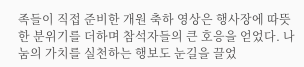족들이 직접 준비한 개원 축하 영상은 행사장에 따뜻한 분위기를 더하며 참석자들의 큰 호응을 얻었다. 나눔의 가치를 실천하는 행보도 눈길을 끌었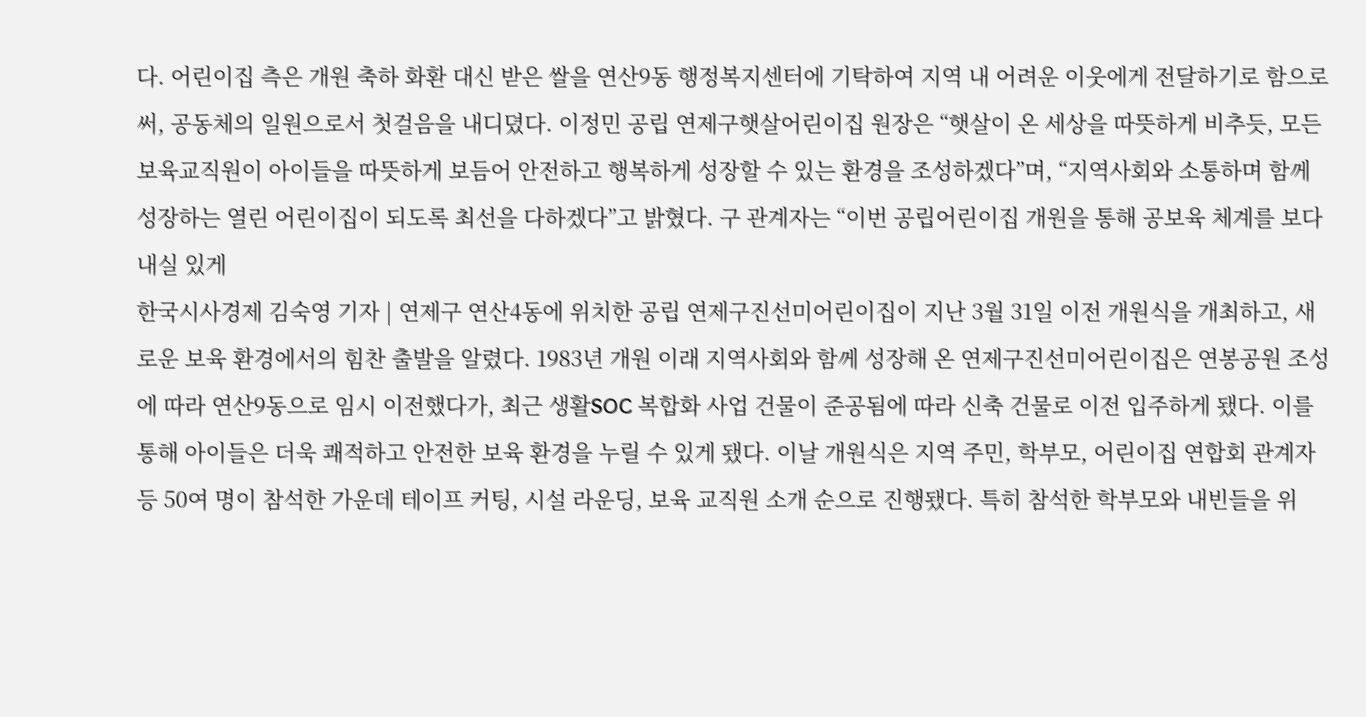다. 어린이집 측은 개원 축하 화환 대신 받은 쌀을 연산9동 행정복지센터에 기탁하여 지역 내 어려운 이웃에게 전달하기로 함으로써, 공동체의 일원으로서 첫걸음을 내디뎠다. 이정민 공립 연제구햇살어린이집 원장은 “햇살이 온 세상을 따뜻하게 비추듯, 모든 보육교직원이 아이들을 따뜻하게 보듬어 안전하고 행복하게 성장할 수 있는 환경을 조성하겠다”며, “지역사회와 소통하며 함께 성장하는 열린 어린이집이 되도록 최선을 다하겠다”고 밝혔다. 구 관계자는 “이번 공립어린이집 개원을 통해 공보육 체계를 보다 내실 있게
한국시사경제 김숙영 기자 | 연제구 연산4동에 위치한 공립 연제구진선미어린이집이 지난 3월 31일 이전 개원식을 개최하고, 새로운 보육 환경에서의 힘찬 출발을 알렸다. 1983년 개원 이래 지역사회와 함께 성장해 온 연제구진선미어린이집은 연봉공원 조성에 따라 연산9동으로 임시 이전했다가, 최근 생활SOC 복합화 사업 건물이 준공됨에 따라 신축 건물로 이전 입주하게 됐다. 이를 통해 아이들은 더욱 쾌적하고 안전한 보육 환경을 누릴 수 있게 됐다. 이날 개원식은 지역 주민, 학부모, 어린이집 연합회 관계자 등 50여 명이 참석한 가운데 테이프 커팅, 시설 라운딩, 보육 교직원 소개 순으로 진행됐다. 특히 참석한 학부모와 내빈들을 위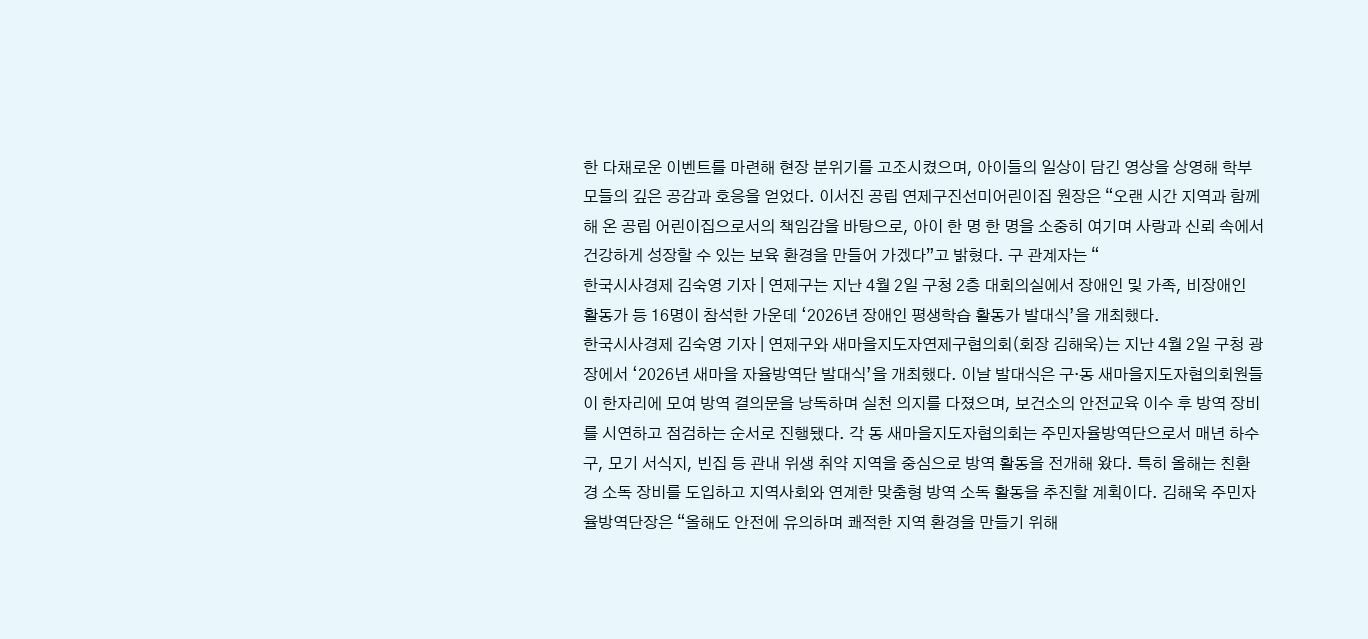한 다채로운 이벤트를 마련해 현장 분위기를 고조시켰으며, 아이들의 일상이 담긴 영상을 상영해 학부모들의 깊은 공감과 호응을 얻었다. 이서진 공립 연제구진선미어린이집 원장은 “오랜 시간 지역과 함께해 온 공립 어린이집으로서의 책임감을 바탕으로, 아이 한 명 한 명을 소중히 여기며 사랑과 신뢰 속에서 건강하게 성장할 수 있는 보육 환경을 만들어 가겠다”고 밝혔다. 구 관계자는 “
한국시사경제 김숙영 기자 | 연제구는 지난 4월 2일 구청 2층 대회의실에서 장애인 및 가족, 비장애인 활동가 등 16명이 참석한 가운데 ‘2026년 장애인 평생학습 활동가 발대식’을 개최했다.
한국시사경제 김숙영 기자 | 연제구와 새마을지도자연제구협의회(회장 김해욱)는 지난 4월 2일 구청 광장에서 ‘2026년 새마을 자율방역단 발대식’을 개최했다. 이날 발대식은 구·동 새마을지도자협의회원들이 한자리에 모여 방역 결의문을 낭독하며 실천 의지를 다졌으며, 보건소의 안전교육 이수 후 방역 장비를 시연하고 점검하는 순서로 진행됐다. 각 동 새마을지도자협의회는 주민자율방역단으로서 매년 하수구, 모기 서식지, 빈집 등 관내 위생 취약 지역을 중심으로 방역 활동을 전개해 왔다. 특히 올해는 친환경 소독 장비를 도입하고 지역사회와 연계한 맞춤형 방역 소독 활동을 추진할 계획이다. 김해욱 주민자율방역단장은 “올해도 안전에 유의하며 쾌적한 지역 환경을 만들기 위해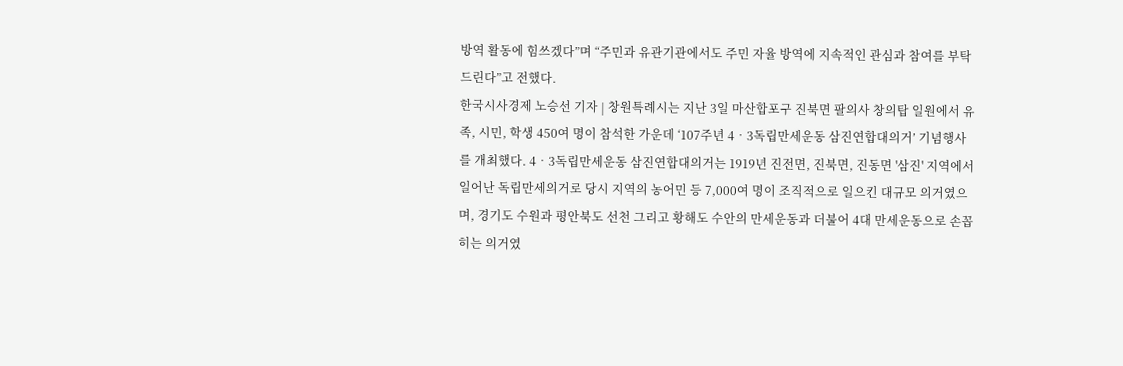방역 활동에 힘쓰겠다”며 “주민과 유관기관에서도 주민 자율 방역에 지속적인 관심과 참여를 부탁드린다”고 전했다.
한국시사경제 노승선 기자 | 창원특례시는 지난 3일 마산합포구 진북면 팔의사 창의탑 일원에서 유족, 시민, 학생 450여 명이 참석한 가운데 ‘107주년 4‧3독립만세운동 삼진연합대의거’ 기념행사를 개최했다. 4‧3독립만세운동 삼진연합대의거는 1919년 진전면, 진북면, 진동면 '삼진' 지역에서 일어난 독립만세의거로 당시 지역의 농어민 등 7,000여 명이 조직적으로 일으킨 대규모 의거였으며, 경기도 수원과 평안북도 선천 그리고 황해도 수안의 만세운동과 더불어 4대 만세운동으로 손꼽히는 의거였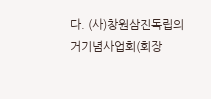다. (사)창원삼진독립의거기념사업회(회장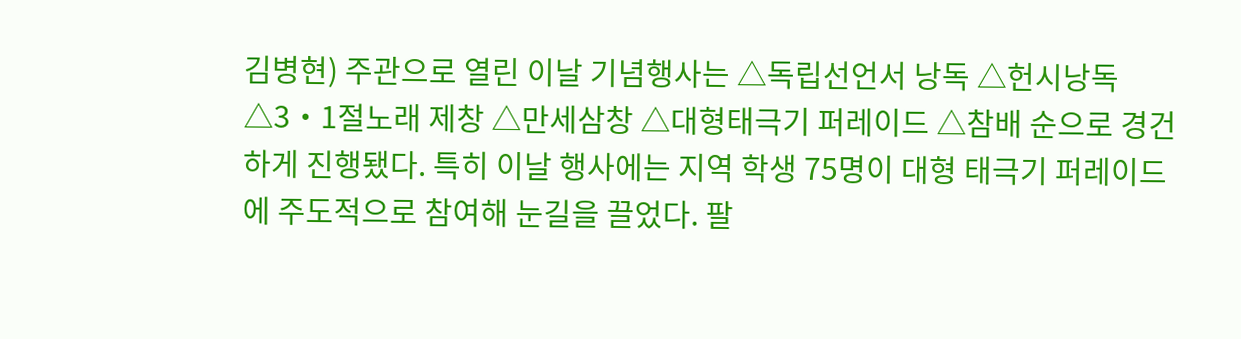김병현) 주관으로 열린 이날 기념행사는 △독립선언서 낭독 △헌시낭독 △3‧1절노래 제창 △만세삼창 △대형태극기 퍼레이드 △참배 순으로 경건하게 진행됐다. 특히 이날 행사에는 지역 학생 75명이 대형 태극기 퍼레이드에 주도적으로 참여해 눈길을 끌었다. 팔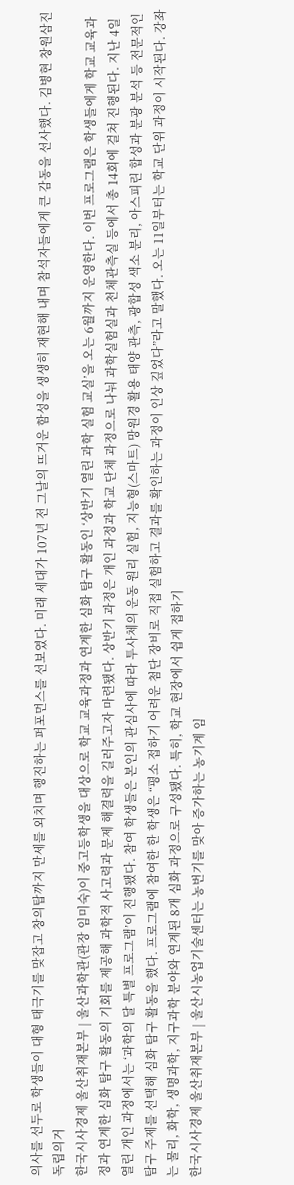의사를 선두로 학생들이 대형 태극기를 맞잡고 창의탑까지 만세를 외치며 행진하는 퍼포먼스를 선보였다. 미래 세대가 107년 전 그날의 뜨거운 함성을 생생히 재현해 내며 참석자들에게 큰 감동을 선사했다. 김병현 창원삼진독립의거
한국시사경제 울산취재본부 | 울산과학관(관장 임미숙)이 중고등학생을 대상으로 학교 교육과정과 연계한 심화 탐구 활동인 ‘상반기 열린 과학 실험 교실’을 오는 6월까지 운영한다. 이번 프로그램은 학생들에게 학교 교육과정과 연계한 심화 탐구 활동의 기회를 제공해 과학적 사고력과 문제 해결력을 길러주고자 마련됐다. 상반기 과정은 개인 과정과 학교 단체 과정으로 나눠 과학실험실과 천체관측실 등에서 총 14회에 걸쳐 진행된다. 지난 4일 열린 개인 과정에서는 ‘과학의 달 특별 프로그램’이 진행됐다. 참여 학생들은 본인의 관심사에 따라 투사체의 운동 원리 실험, 지능형(스마트) 망원경 활용 태양 관측, 광합성 색소 분리, 아스피린 합성과 분광 분석 등 전문적인 탐구 주제를 선택해 심화 탐구 활동을 했다. 프로그램에 참여한 한 학생은 “평소 접하기 어려운 첨단 장비로 직접 실험하고 결과를 확인하는 과정이 인상 깊었다”라고 말했다. 오는 11일부터는 학교 단위 과정이 시작된다. 강좌는 물리, 화학, 생명과학, 지구과학 분야와 연계된 8개 심화 과정으로 구성됐다. 특히, 학교 현장에서 쉽게 접하기
한국시사경제 울산취재본부 | 울산시농업기술센터는 농번기를 맞아 증가하는 농기계 임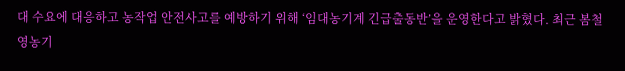대 수요에 대응하고 농작업 안전사고를 예방하기 위해 ‘임대농기계 긴급출동반’을 운영한다고 밝혔다. 최근 봄철 영농기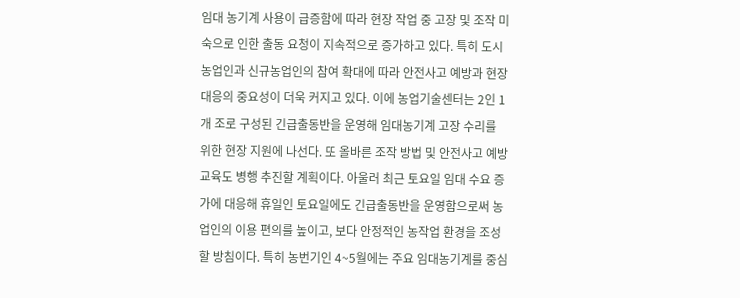임대 농기계 사용이 급증함에 따라 현장 작업 중 고장 및 조작 미숙으로 인한 출동 요청이 지속적으로 증가하고 있다. 특히 도시농업인과 신규농업인의 참여 확대에 따라 안전사고 예방과 현장 대응의 중요성이 더욱 커지고 있다. 이에 농업기술센터는 2인 1개 조로 구성된 긴급출동반을 운영해 임대농기계 고장 수리를 위한 현장 지원에 나선다. 또 올바른 조작 방법 및 안전사고 예방 교육도 병행 추진할 계획이다. 아울러 최근 토요일 임대 수요 증가에 대응해 휴일인 토요일에도 긴급출동반을 운영함으로써 농업인의 이용 편의를 높이고, 보다 안정적인 농작업 환경을 조성할 방침이다. 특히 농번기인 4~5월에는 주요 임대농기계를 중심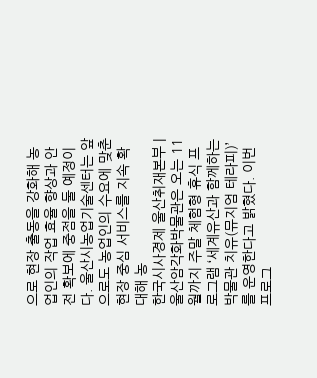으로 현장 출동을 강화해 농업인의 작업 효율 향상과 안전 확보에 중점을 둘 예정이다. 울산시농업기술센터는 앞으로도 농업인의 수요에 맞춘 현장 중심 서비스를 지속 확대해 농
한국시사경제 울산취재본부 | 울산암각화박물관은 오는 11월까지 주말 체험형 휴식 프로그램 ‘세계유산과 함께하는 박물관 치유(뮤지엄 테라피)’를 운영한다고 밝혔다. 이번 프로그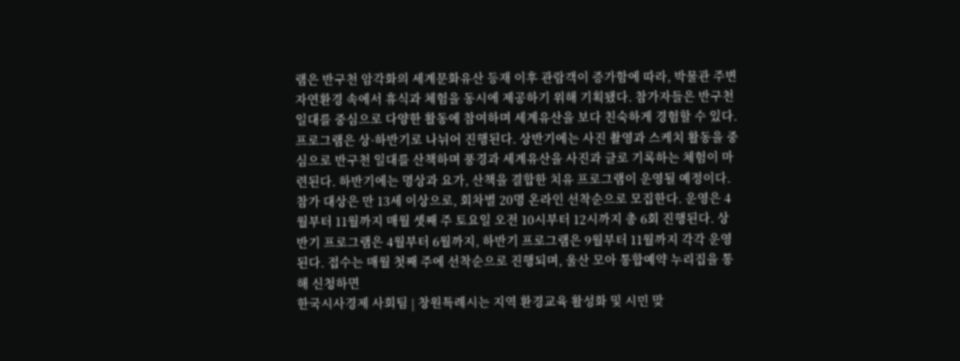램은 반구천 암각화의 세계문화유산 등재 이후 관람객이 증가함에 따라, 박물관 주변 자연환경 속에서 휴식과 체험을 동시에 제공하기 위해 기획됐다. 참가자들은 반구천 일대를 중심으로 다양한 활동에 참여하며 세계유산을 보다 친숙하게 경험할 수 있다. 프로그램은 상·하반기로 나뉘어 진행된다. 상반기에는 사진 촬영과 스케치 활동을 중심으로 반구천 일대를 산책하며 풍경과 세계유산을 사진과 글로 기록하는 체험이 마련된다. 하반기에는 명상과 요가, 산책을 결합한 치유 프로그램이 운영될 예정이다. 참가 대상은 만 13세 이상으로, 회차별 20명 온라인 선착순으로 모집한다. 운영은 4월부터 11월까지 매월 셋째 주 토요일 오전 10시부터 12시까지 총 6회 진행된다. 상반기 프로그램은 4월부터 6월까지, 하반기 프로그램은 9월부터 11월까지 각각 운영된다. 접수는 매월 첫째 주에 선착순으로 진행되며, 울산 모아 통합예약 누리집을 통해 신청하면
한국시사경제 사회팀 | 창원특례시는 지역 환경교육 활성화 및 시민 맞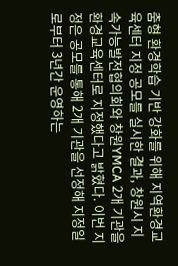춤형 환경학습 기반 강화를 위해 지역환경교육센터 지정 공모를 실시한 결과, 창원시 지속가능발전협의회와 창원YMCA 2개 기관을 환경교육센터로 지정했다고 밝혔다. 이번 지정은 공모를 통해 2개 기관을 선정해 지정일로부터 3년간 운영하는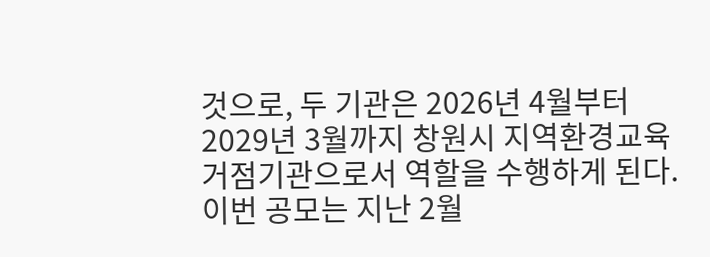것으로, 두 기관은 2026년 4월부터 2029년 3월까지 창원시 지역환경교육 거점기관으로서 역할을 수행하게 된다. 이번 공모는 지난 2월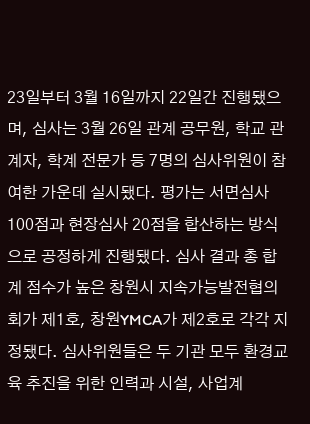23일부터 3월 16일까지 22일간 진행됐으며, 심사는 3월 26일 관계 공무원, 학교 관계자, 학계 전문가 등 7명의 심사위원이 참여한 가운데 실시됐다. 평가는 서면심사 100점과 현장심사 20점을 합산하는 방식으로 공정하게 진행됐다. 심사 결과 총 합계 점수가 높은 창원시 지속가능발전협의회가 제1호, 창원YMCA가 제2호로 각각 지정됐다. 심사위원들은 두 기관 모두 환경교육 추진을 위한 인력과 시설, 사업계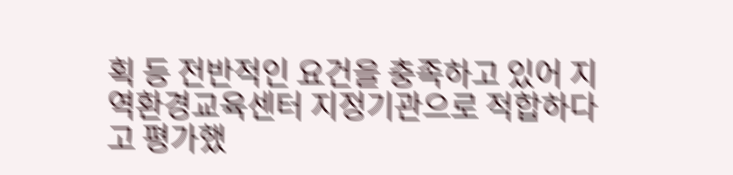획 등 전반적인 요건을 충족하고 있어 지역환경교육센터 지정기관으로 적합하다고 평가했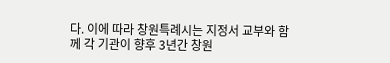다. 이에 따라 창원특례시는 지정서 교부와 함께 각 기관이 향후 3년간 창원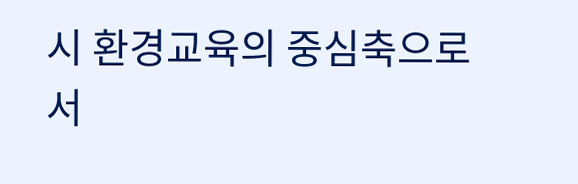시 환경교육의 중심축으로서